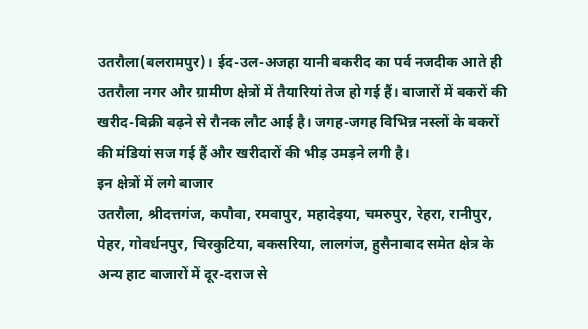उतरौला(बलरामपुर)। ईद-उल-अजहा यानी बकरीद का पर्व नजदीक आते ही उतरौला नगर और ग्रामीण क्षेत्रों में तैयारियां तेज हो गई हैं। बाजारों में बकरों की खरीद-बिक्री बढ़ने से रौनक लौट आई है। जगह-जगह विभिन्न नस्लों के बकरों की मंडियां सज गई हैं और खरीदारों की भीड़ उमड़ने लगी है।
इन क्षेत्रों में लगे बाजार
उतरौला, श्रीदत्तगंज, कपौवा, रमवापुर, महादेइया, चमरुपुर, रेहरा, रानीपुर, पेहर, गोवर्धनपुर, चिरकुटिया, बकसरिया, लालगंज, हुसैनाबाद समेत क्षेत्र के अन्य हाट बाजारों में दूर-दराज से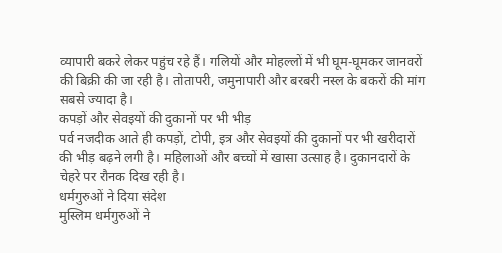व्यापारी बकरे लेकर पहुंच रहे हैं। गलियों और मोहल्लों में भी घूम-घूमकर जानवरों की बिक्री की जा रही है। तोतापरी, जमुनापारी और बरबरी नस्ल के बकरों की मांग सबसे ज्यादा है।
कपड़ों और सेवइयों की दुकानों पर भी भीड़
पर्व नजदीक आते ही कपड़ों, टोपी, इत्र और सेवइयों की दुकानों पर भी खरीदारों की भीड़ बढ़ने लगी है। महिलाओं और बच्चों में खासा उत्साह है। दुकानदारों के चेहरे पर रौनक दिख रही है।
धर्मगुरुओं ने दिया संदेश
मुस्लिम धर्मगुरुओं ने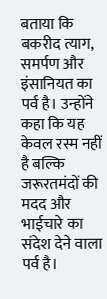बताया कि बकरीद त्याग, समर्पण और इंसानियत का पर्व है। उन्होंने कहा कि यह केवल रस्म नहीं है बल्कि जरूरतमंदों की मदद और भाईचारे का संदेश देने वाला पर्व है।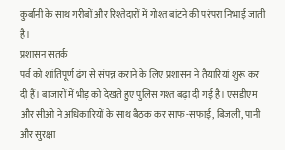कुर्बानी के साथ गरीबों और रिश्तेदारों में गोश्त बांटने की परंपरा निभाई जाती है।
प्रशासन सतर्क
पर्व को शांतिपूर्ण ढंग से संपन्न कराने के लिए प्रशासन ने तैयारियां शुरू कर दी हैं। बाजारों में भीड़ को देखते हुए पुलिस गश्त बढ़ा दी गई है। एसडीएम और सीओ ने अधिकारियों के साथ बैठक कर साफ-सफाई, बिजली, पानी और सुरक्षा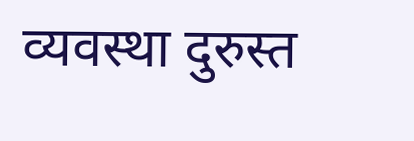व्यवस्था दुरुस्त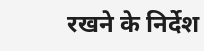रखने के निर्देश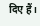दिए हैं।